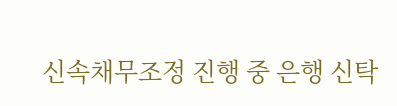신속채무조정 진행 중 은행 신탁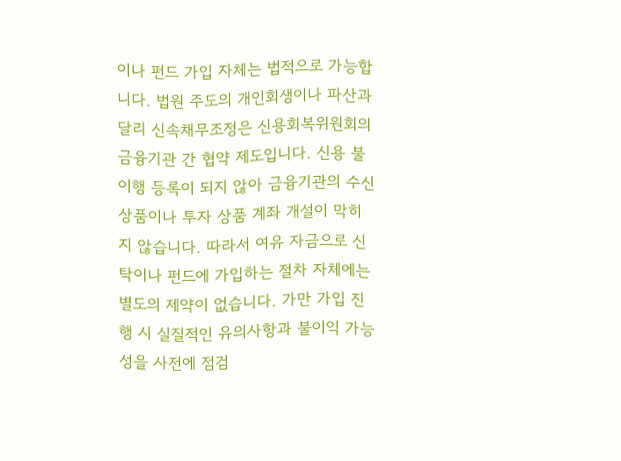이나 펀드 가입 자체는 법적으로 가능합니다. 법원 주도의 개인회생이나 파산과 달리 신속채무조정은 신용회복위원회의 금융기관 간 협약 제도입니다. 신용 불이행 등록이 되지 않아 금융기관의 수신 상품이나 투자 상품 계좌 개설이 막히지 않습니다. 따라서 여유 자금으로 신탁이나 펀드에 가입하는 절차 자체에는 별도의 제약이 없습니다. 가만 가입 진행 시 실질적인 유의사항과 불이익 가능성을 사전에 점검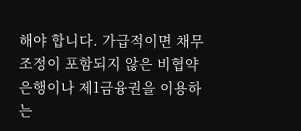해야 합니다. 가급적이면 채무조정이 포함되지 않은 비협약 은행이나 제1금융권을 이용하는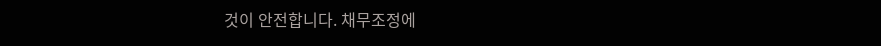것이 안전합니다. 채무조정에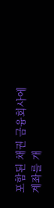포함된 채권 금융회사에 계좌를 개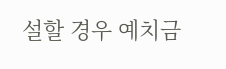설할 경우 예치금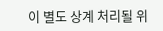이 별도 상계 처리될 위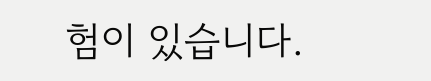험이 있습니다.